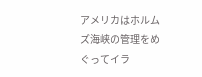アメリカはホルムズ海峡の管理をめぐってイラ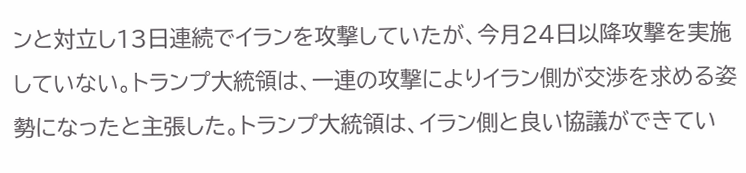ンと対立し13日連続でイランを攻撃していたが、今月24日以降攻撃を実施していない。トランプ大統領は、一連の攻撃によりイラン側が交渉を求める姿勢になったと主張した。トランプ大統領は、イラン側と良い協議ができてい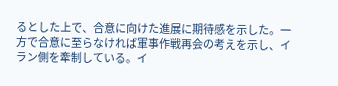るとした上で、合意に向けた進展に期待感を示した。一方で合意に至らなければ軍事作戦再会の考えを示し、イラン側を牽制している。イ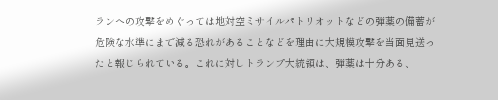ランへの攻撃をめぐっては地対空ミサイルパトリオットなどの弾薬の備蓄が危険な水準にまで減る恐れがあることなどを理由に大規模攻撃を当面見送ったと報じられている。これに対しトランプ大統領は、弾薬は十分ある、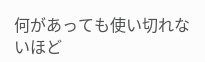何があっても使い切れないほど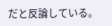だと反論している。